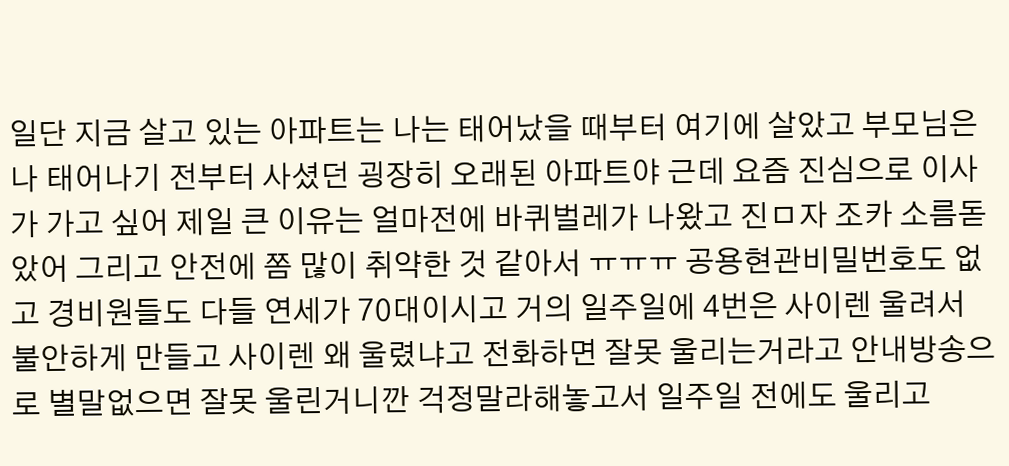일단 지금 살고 있는 아파트는 나는 태어났을 때부터 여기에 살았고 부모님은 나 태어나기 전부터 사셨던 굉장히 오래된 아파트야 근데 요즘 진심으로 이사가 가고 싶어 제일 큰 이유는 얼마전에 바퀴벌레가 나왔고 진ㅁ자 조카 소름돋았어 그리고 안전에 쫌 많이 취약한 것 같아서 ㅠㅠㅠ 공용현관비밀번호도 없고 경비원들도 다들 연세가 70대이시고 거의 일주일에 4번은 사이렌 울려서 불안하게 만들고 사이렌 왜 울렸냐고 전화하면 잘못 울리는거라고 안내방송으로 별말없으면 잘못 울린거니깐 걱정말라해놓고서 일주일 전에도 울리고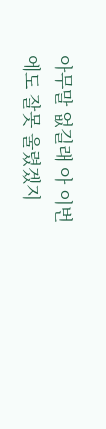아무말 없길래 아 이번에도 잘못 울렸겠지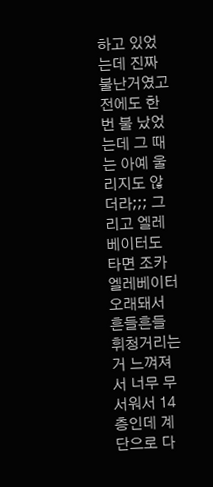하고 있었는데 진짜 불난거였고 전에도 한 번 불 났었는데 그 때는 아예 울리지도 않더라;;; 그리고 엘레베이터도 타면 조카 엘레베이터 오래돼서 흔들흔들 휘청거리는거 느껴져서 너무 무서워서 14층인데 계단으로 다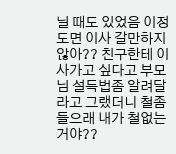닐 때도 있었음 이정도면 이사 갈만하지않아?? 친구한테 이사가고 싶다고 부모님 설득법좀 알려달라고 그랬더니 철좀들으래 내가 철없는거야??